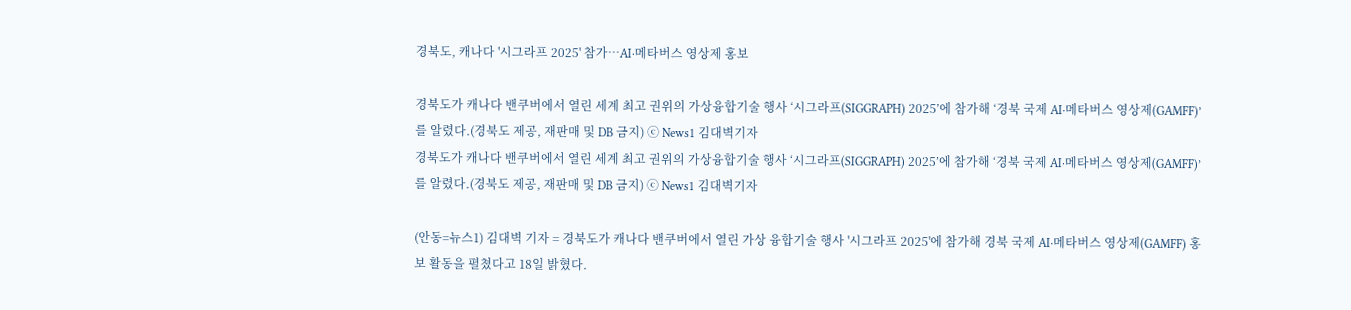경북도, 캐나다 '시그라프 2025' 참가…AI·메타버스 영상제 홍보

경북도가 캐나다 밴쿠버에서 열린 세계 최고 권위의 가상융합기술 행사 ‘시그라프(SIGGRAPH) 2025’에 참가해 ‘경북 국제 AI·메타버스 영상제(GAMFF)’를 알렸다.(경북도 제공, 재판매 및 DB 금지) ⓒ News1 김대벽기자
경북도가 캐나다 밴쿠버에서 열린 세계 최고 권위의 가상융합기술 행사 ‘시그라프(SIGGRAPH) 2025’에 참가해 ‘경북 국제 AI·메타버스 영상제(GAMFF)’를 알렸다.(경북도 제공, 재판매 및 DB 금지) ⓒ News1 김대벽기자

(안동=뉴스1) 김대벽 기자 = 경북도가 캐나다 밴쿠버에서 열린 가상 융합기술 행사 '시그라프 2025'에 참가해 경북 국제 AI·메타버스 영상제(GAMFF) 홍보 활동을 펼쳤다고 18일 밝혔다.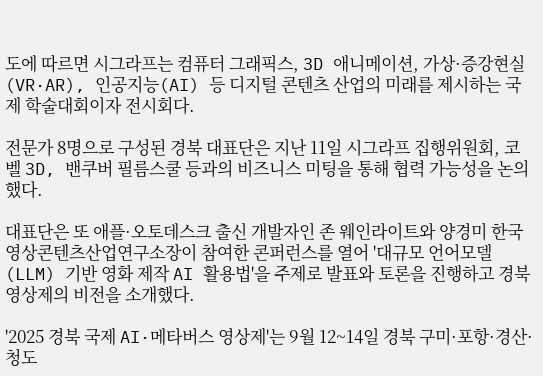도에 따르면 시그라프는 컴퓨터 그래픽스, 3D 애니메이션, 가상·증강현실(VR·AR), 인공지능(AI) 등 디지털 콘텐츠 산업의 미래를 제시하는 국제 학술대회이자 전시회다.

전문가 8명으로 구성된 경북 대표단은 지난 11일 시그라프 집행위원회, 코벨 3D, 밴쿠버 필름스쿨 등과의 비즈니스 미팅을 통해 협력 가능성을 논의했다.

대표단은 또 애플·오토데스크 출신 개발자인 존 웨인라이트와 양경미 한국영상콘텐츠산업연구소장이 참여한 콘퍼런스를 열어 '대규모 언어모델(LLM) 기반 영화 제작 AI 활용법'을 주제로 발표와 토론을 진행하고 경북 영상제의 비전을 소개했다.

'2025 경북 국제 AI·메타버스 영상제'는 9월 12~14일 경북 구미·포항·경산·청도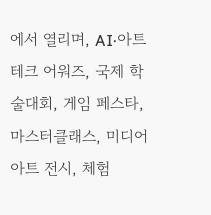에서 열리며, AI·아트테크 어워즈, 국제 학술대회, 게임 페스타, 마스터클래스, 미디어아트 전시, 체험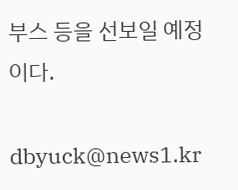부스 등을 선보일 예정이다.

dbyuck@news1.kr